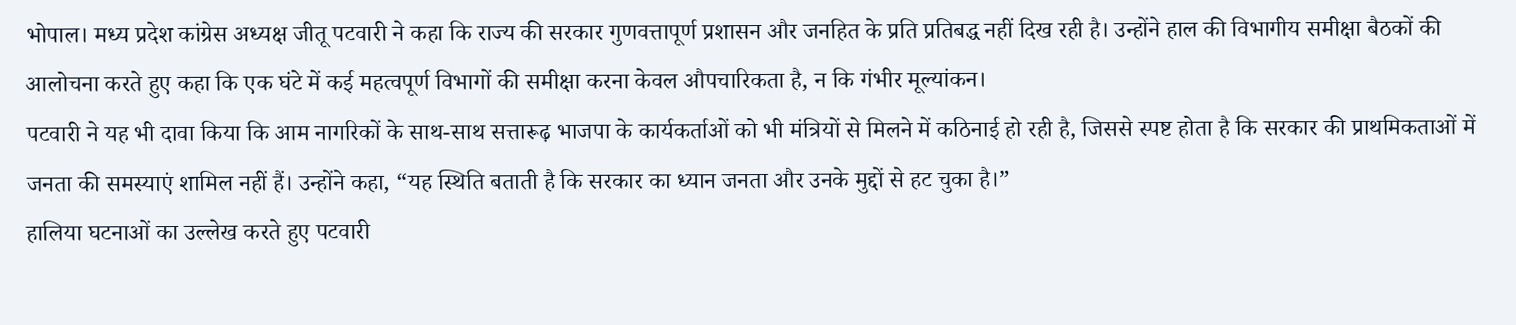भोपाल। मध्य प्रदेश कांग्रेस अध्यक्ष जीतू पटवारी ने कहा कि राज्य की सरकार गुणवत्तापूर्ण प्रशासन और जनहित के प्रति प्रतिबद्ध नहीं दिख रही है। उन्होंने हाल की विभागीय समीक्षा बैठकों की आलोचना करते हुए कहा कि एक घंटे में कई महत्वपूर्ण विभागों की समीक्षा करना केवल औपचारिकता है, न कि गंभीर मूल्यांकन।
पटवारी ने यह भी दावा किया कि आम नागरिकों के साथ-साथ सत्तारूढ़ भाजपा के कार्यकर्ताओं को भी मंत्रियों से मिलने में कठिनाई हो रही है, जिससे स्पष्ट होता है कि सरकार की प्राथमिकताओं में जनता की समस्याएं शामिल नहीं हैं। उन्होंने कहा, “यह स्थिति बताती है कि सरकार का ध्यान जनता और उनके मुद्दों से हट चुका है।”
हालिया घटनाओं का उल्लेख करते हुए पटवारी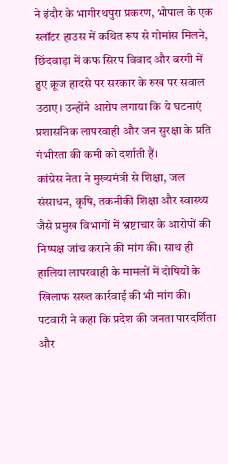ने इंदौर के भागीरथपुरा प्रकरण, भोपाल के एक स्लॉटर हाउस में कथित रूप से गोमांस मिलने, छिंदवाड़ा में कफ सिरप विवाद और बरगी में हुए क्रूज हादसे पर सरकार के रुख पर सवाल उठाए। उन्होंने आरोप लगाया कि ये घटनाएं प्रशासनिक लापरवाही और जन सुरक्षा के प्रति गंभीरता की कमी को दर्शाती हैं।
कांग्रेस नेता ने मुख्यमंत्री से शिक्षा, जल संसाधन, कृषि, तकनीकी शिक्षा और स्वास्थ्य जैसे प्रमुख विभागों में भ्रष्टाचार के आरोपों की निष्पक्ष जांच कराने की मांग की। साथ ही हालिया लापरवाही के मामलों में दोषियों के खिलाफ सख्त कार्रवाई की भी मांग की।
पटवारी ने कहा कि प्रदेश की जनता पारदर्शिता और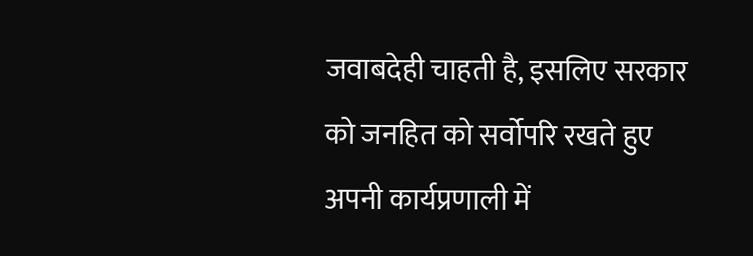जवाबदेही चाहती है, इसलिए सरकार को जनहित को सर्वोपरि रखते हुए अपनी कार्यप्रणाली में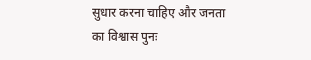सुधार करना चाहिए और जनता का विश्वास पुनः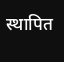स्थापित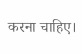करना चाहिए।